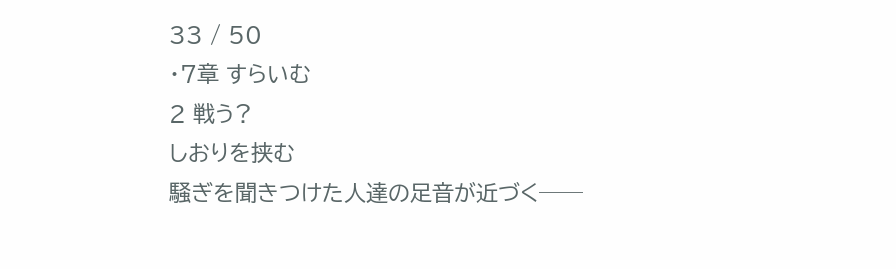33 / 50
・7章 すらいむ
2 戦う?
しおりを挟む
騒ぎを聞きつけた人達の足音が近づく──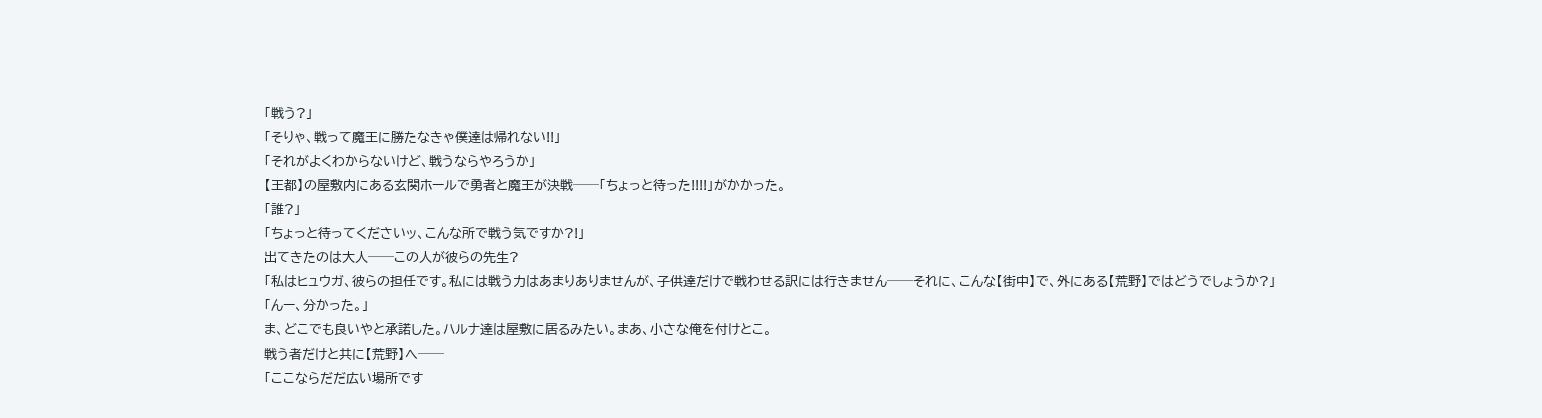「戦う?」
「そりゃ、戦って魔王に勝たなきゃ僕達は帰れない!!」
「それがよくわからないけど、戦うならやろうか」
【王都】の屋敷内にある玄関ホールで勇者と魔王が決戦──「ちょっと待った!!!!」がかかった。
「誰?」
「ちょっと待ってくださいッ、こんな所で戦う気ですか?!」
出てきたのは大人──この人が彼らの先生?
「私はヒュウガ、彼らの担任です。私には戦う力はあまりありませんが、子供達だけで戦わせる訳には行きません──それに、こんな【街中】で、外にある【荒野】ではどうでしょうか?」
「んー、分かった。」
ま、どこでも良いやと承諾した。ハルナ達は屋敷に居るみたい。まあ、小さな俺を付けとこ。
戦う者だけと共に【荒野】へ──
「ここならだだ広い場所です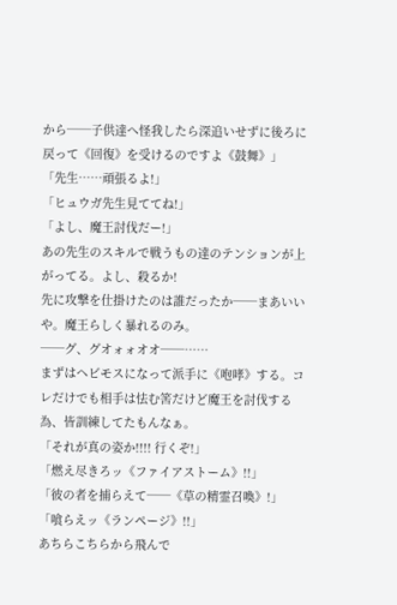から──子供達へ怪我したら深追いせずに後ろに戻って《回復》を受けるのですよ《鼓舞》」
「先生……頑張るよ!」
「ヒュウガ先生見ててね!」
「よし、魔王討伐だー!」
あの先生のスキルで戦うもの達のテンションが上がってる。よし、殺るか!
先に攻撃を仕掛けたのは誰だったか──まあいいや。魔王らしく暴れるのみ。
──グ、グオォォオオ──……
まずはヘビモスになって派手に《咆哮》する。コレだけでも相手は怯む筈だけど魔王を討伐する為、皆訓練してたもんなぁ。
「それが真の姿か!!!! 行くぞ!」
「燃え尽きろッ《ファイアストーム》!!」
「彼の者を捕らえて──《草の精霊召喚》!」
「喰らえッ《ランページ》!!」
あちらこちらから飛んで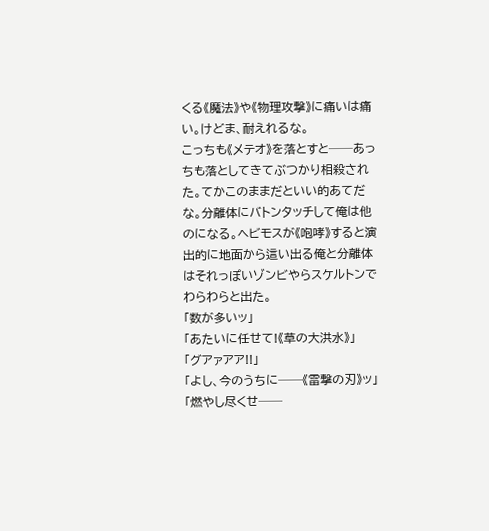くる《魔法》や《物理攻撃》に痛いは痛い。けどま、耐えれるな。
こっちも《メテオ》を落とすと──あっちも落としてきてぶつかり相殺された。てかこのままだといい的あてだな。分離体にバトンタッチして俺は他のになる。ヘビモスが《咆哮》すると演出的に地面から這い出る俺と分離体はそれっぽいゾンビやらスケルトンでわらわらと出た。
「数が多いッ」
「あたいに任せて!《草の大洪水》」
「グアァアア!!」
「よし、今のうちに──《雷撃の刃》ッ」
「燃やし尽くせ──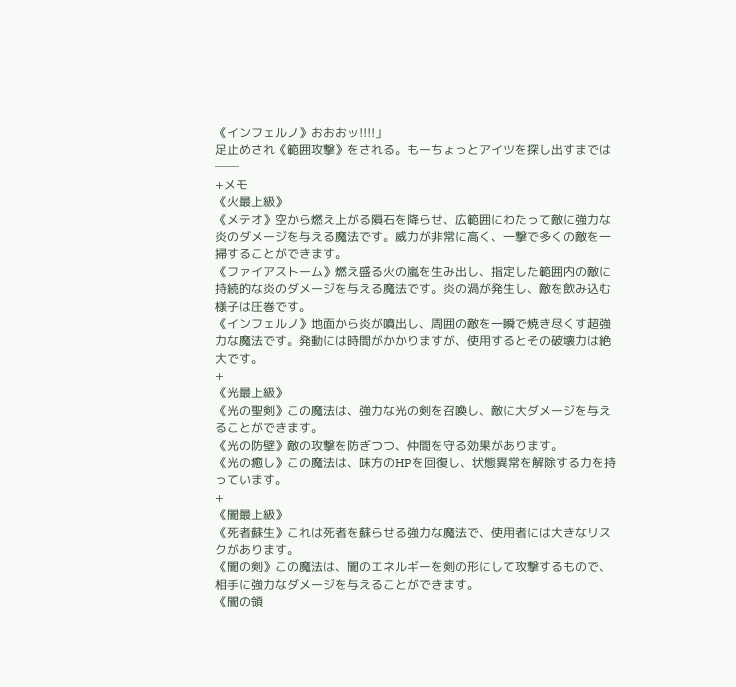《インフェルノ》おおおッ!!!!」
足止めされ《範囲攻撃》をされる。もーちょっとアイツを探し出すまでは──
+メモ
《火最上級》
《メテオ》空から燃え上がる隕石を降らせ、広範囲にわたって敵に強力な炎のダメージを与える魔法です。威力が非常に高く、一撃で多くの敵を一掃することができます。
《ファイアストーム》燃え盛る火の嵐を生み出し、指定した範囲内の敵に持続的な炎のダメージを与える魔法です。炎の渦が発生し、敵を飲み込む様子は圧巻です。
《インフェルノ》地面から炎が噴出し、周囲の敵を一瞬で焼き尽くす超強力な魔法です。発動には時間がかかりますが、使用するとその破壊力は絶大です。
+
《光最上級》
《光の聖剣》この魔法は、強力な光の剣を召喚し、敵に大ダメージを与えることができます。
《光の防壁》敵の攻撃を防ぎつつ、仲間を守る効果があります。
《光の癒し》この魔法は、味方のHPを回復し、状態異常を解除する力を持っています。
+
《闇最上級》
《死者蘇生》これは死者を蘇らせる強力な魔法で、使用者には大きなリスクがあります。
《闇の剣》この魔法は、闇のエネルギーを剣の形にして攻撃するもので、相手に強力なダメージを与えることができます。
《闇の領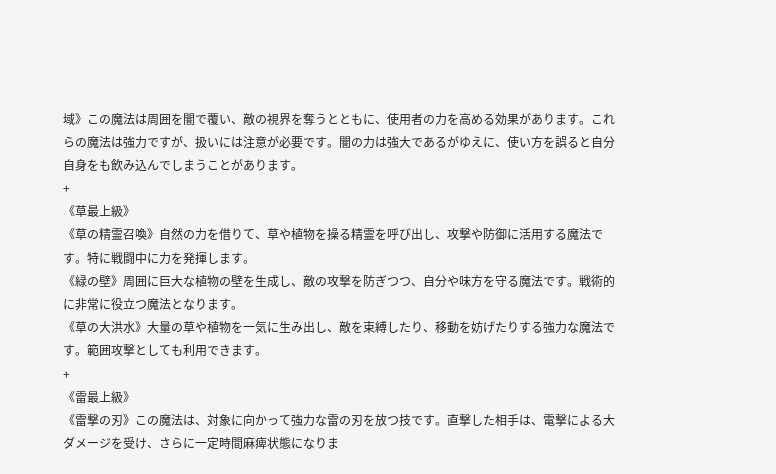域》この魔法は周囲を闇で覆い、敵の視界を奪うとともに、使用者の力を高める効果があります。これらの魔法は強力ですが、扱いには注意が必要です。闇の力は強大であるがゆえに、使い方を誤ると自分自身をも飲み込んでしまうことがあります。
+
《草最上級》
《草の精霊召喚》自然の力を借りて、草や植物を操る精霊を呼び出し、攻撃や防御に活用する魔法です。特に戦闘中に力を発揮します。
《緑の壁》周囲に巨大な植物の壁を生成し、敵の攻撃を防ぎつつ、自分や味方を守る魔法です。戦術的に非常に役立つ魔法となります。
《草の大洪水》大量の草や植物を一気に生み出し、敵を束縛したり、移動を妨げたりする強力な魔法です。範囲攻撃としても利用できます。
+
《雷最上級》
《雷撃の刃》この魔法は、対象に向かって強力な雷の刃を放つ技です。直撃した相手は、電撃による大ダメージを受け、さらに一定時間麻痺状態になりま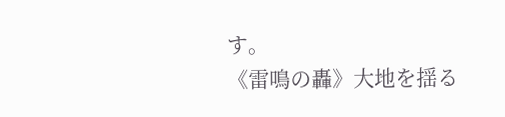す。
《雷鳴の轟》大地を揺る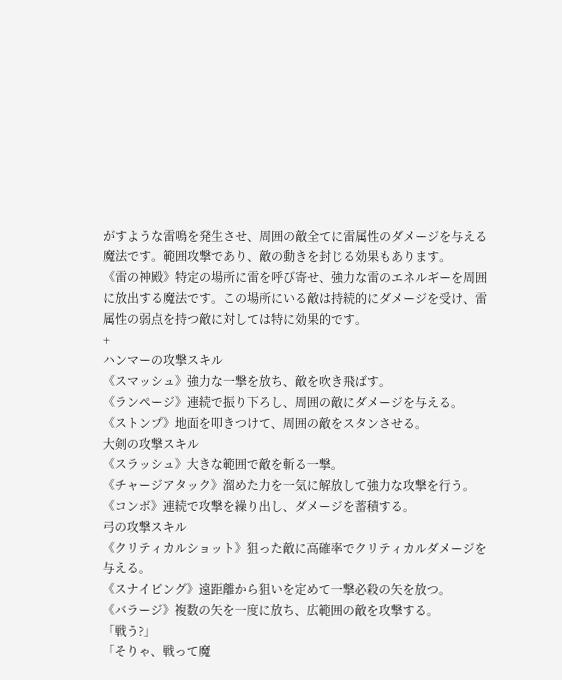がすような雷鳴を発生させ、周囲の敵全てに雷属性のダメージを与える魔法です。範囲攻撃であり、敵の動きを封じる効果もあります。
《雷の神殿》特定の場所に雷を呼び寄せ、強力な雷のエネルギーを周囲に放出する魔法です。この場所にいる敵は持続的にダメージを受け、雷属性の弱点を持つ敵に対しては特に効果的です。
+
ハンマーの攻撃スキル
《スマッシュ》強力な一撃を放ち、敵を吹き飛ばす。
《ランページ》連続で振り下ろし、周囲の敵にダメージを与える。
《ストンプ》地面を叩きつけて、周囲の敵をスタンさせる。
大剣の攻撃スキル
《スラッシュ》大きな範囲で敵を斬る一撃。
《チャージアタック》溜めた力を一気に解放して強力な攻撃を行う。
《コンボ》連続で攻撃を繰り出し、ダメージを蓄積する。
弓の攻撃スキル
《クリティカルショット》狙った敵に高確率でクリティカルダメージを与える。
《スナイピング》遠距離から狙いを定めて一撃必殺の矢を放つ。
《バラージ》複数の矢を一度に放ち、広範囲の敵を攻撃する。
「戦う?」
「そりゃ、戦って魔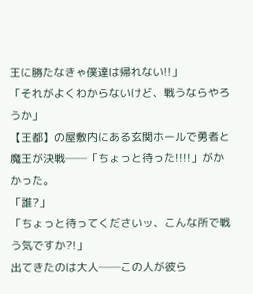王に勝たなきゃ僕達は帰れない!!」
「それがよくわからないけど、戦うならやろうか」
【王都】の屋敷内にある玄関ホールで勇者と魔王が決戦──「ちょっと待った!!!!」がかかった。
「誰?」
「ちょっと待ってくださいッ、こんな所で戦う気ですか?!」
出てきたのは大人──この人が彼ら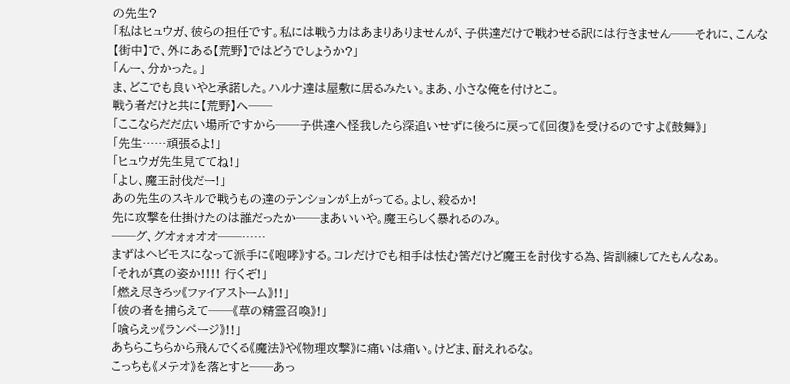の先生?
「私はヒュウガ、彼らの担任です。私には戦う力はあまりありませんが、子供達だけで戦わせる訳には行きません──それに、こんな【街中】で、外にある【荒野】ではどうでしょうか?」
「んー、分かった。」
ま、どこでも良いやと承諾した。ハルナ達は屋敷に居るみたい。まあ、小さな俺を付けとこ。
戦う者だけと共に【荒野】へ──
「ここならだだ広い場所ですから──子供達へ怪我したら深追いせずに後ろに戻って《回復》を受けるのですよ《鼓舞》」
「先生……頑張るよ!」
「ヒュウガ先生見ててね!」
「よし、魔王討伐だー!」
あの先生のスキルで戦うもの達のテンションが上がってる。よし、殺るか!
先に攻撃を仕掛けたのは誰だったか──まあいいや。魔王らしく暴れるのみ。
──グ、グオォォオオ──……
まずはヘビモスになって派手に《咆哮》する。コレだけでも相手は怯む筈だけど魔王を討伐する為、皆訓練してたもんなぁ。
「それが真の姿か!!!! 行くぞ!」
「燃え尽きろッ《ファイアストーム》!!」
「彼の者を捕らえて──《草の精霊召喚》!」
「喰らえッ《ランページ》!!」
あちらこちらから飛んでくる《魔法》や《物理攻撃》に痛いは痛い。けどま、耐えれるな。
こっちも《メテオ》を落とすと──あっ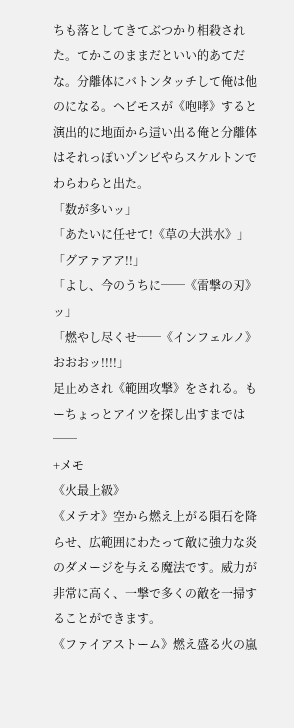ちも落としてきてぶつかり相殺された。てかこのままだといい的あてだな。分離体にバトンタッチして俺は他のになる。ヘビモスが《咆哮》すると演出的に地面から這い出る俺と分離体はそれっぽいゾンビやらスケルトンでわらわらと出た。
「数が多いッ」
「あたいに任せて!《草の大洪水》」
「グアァアア!!」
「よし、今のうちに──《雷撃の刃》ッ」
「燃やし尽くせ──《インフェルノ》おおおッ!!!!」
足止めされ《範囲攻撃》をされる。もーちょっとアイツを探し出すまでは──
+メモ
《火最上級》
《メテオ》空から燃え上がる隕石を降らせ、広範囲にわたって敵に強力な炎のダメージを与える魔法です。威力が非常に高く、一撃で多くの敵を一掃することができます。
《ファイアストーム》燃え盛る火の嵐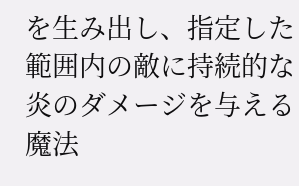を生み出し、指定した範囲内の敵に持続的な炎のダメージを与える魔法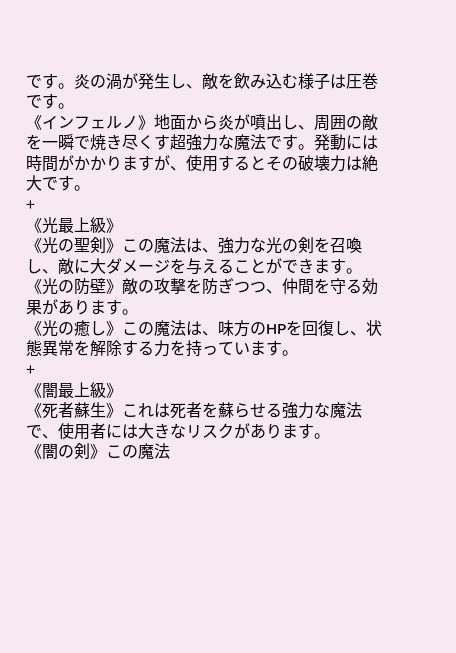です。炎の渦が発生し、敵を飲み込む様子は圧巻です。
《インフェルノ》地面から炎が噴出し、周囲の敵を一瞬で焼き尽くす超強力な魔法です。発動には時間がかかりますが、使用するとその破壊力は絶大です。
+
《光最上級》
《光の聖剣》この魔法は、強力な光の剣を召喚し、敵に大ダメージを与えることができます。
《光の防壁》敵の攻撃を防ぎつつ、仲間を守る効果があります。
《光の癒し》この魔法は、味方のHPを回復し、状態異常を解除する力を持っています。
+
《闇最上級》
《死者蘇生》これは死者を蘇らせる強力な魔法で、使用者には大きなリスクがあります。
《闇の剣》この魔法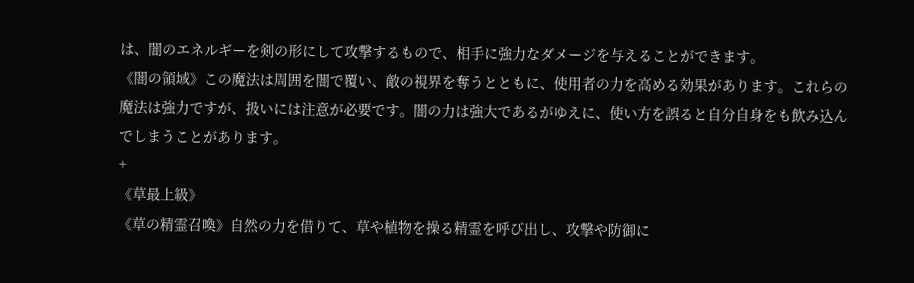は、闇のエネルギーを剣の形にして攻撃するもので、相手に強力なダメージを与えることができます。
《闇の領域》この魔法は周囲を闇で覆い、敵の視界を奪うとともに、使用者の力を高める効果があります。これらの魔法は強力ですが、扱いには注意が必要です。闇の力は強大であるがゆえに、使い方を誤ると自分自身をも飲み込んでしまうことがあります。
+
《草最上級》
《草の精霊召喚》自然の力を借りて、草や植物を操る精霊を呼び出し、攻撃や防御に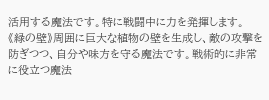活用する魔法です。特に戦闘中に力を発揮します。
《緑の壁》周囲に巨大な植物の壁を生成し、敵の攻撃を防ぎつつ、自分や味方を守る魔法です。戦術的に非常に役立つ魔法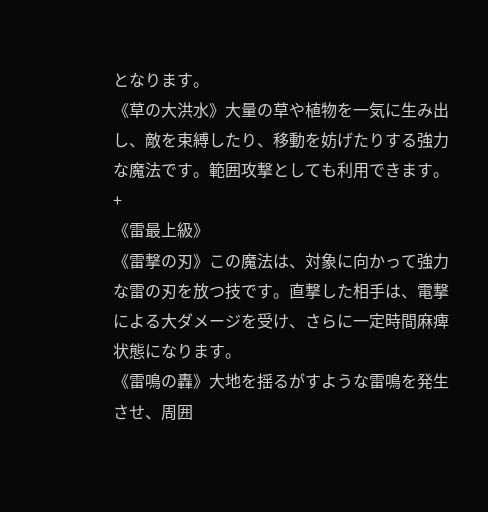となります。
《草の大洪水》大量の草や植物を一気に生み出し、敵を束縛したり、移動を妨げたりする強力な魔法です。範囲攻撃としても利用できます。
+
《雷最上級》
《雷撃の刃》この魔法は、対象に向かって強力な雷の刃を放つ技です。直撃した相手は、電撃による大ダメージを受け、さらに一定時間麻痺状態になります。
《雷鳴の轟》大地を揺るがすような雷鳴を発生させ、周囲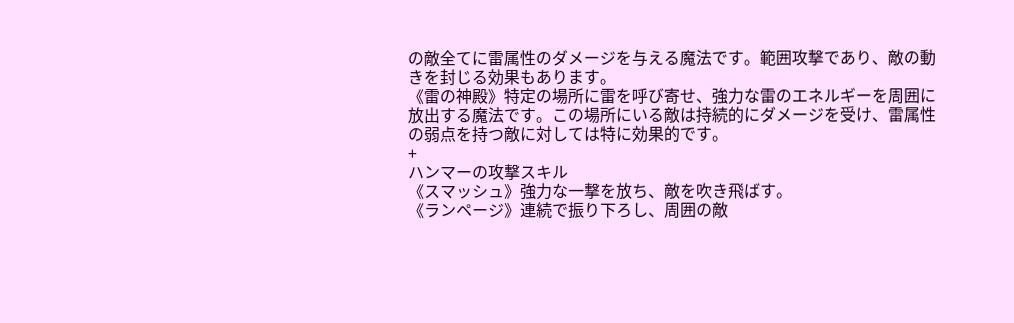の敵全てに雷属性のダメージを与える魔法です。範囲攻撃であり、敵の動きを封じる効果もあります。
《雷の神殿》特定の場所に雷を呼び寄せ、強力な雷のエネルギーを周囲に放出する魔法です。この場所にいる敵は持続的にダメージを受け、雷属性の弱点を持つ敵に対しては特に効果的です。
+
ハンマーの攻撃スキル
《スマッシュ》強力な一撃を放ち、敵を吹き飛ばす。
《ランページ》連続で振り下ろし、周囲の敵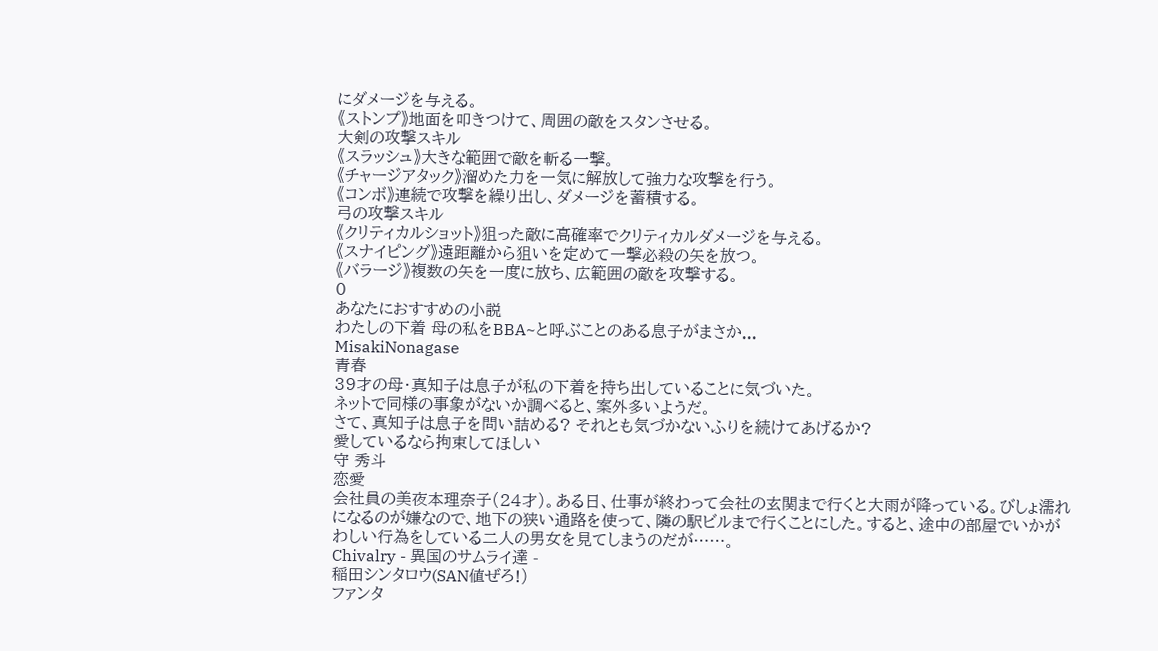にダメージを与える。
《ストンプ》地面を叩きつけて、周囲の敵をスタンさせる。
大剣の攻撃スキル
《スラッシュ》大きな範囲で敵を斬る一撃。
《チャージアタック》溜めた力を一気に解放して強力な攻撃を行う。
《コンボ》連続で攻撃を繰り出し、ダメージを蓄積する。
弓の攻撃スキル
《クリティカルショット》狙った敵に高確率でクリティカルダメージを与える。
《スナイピング》遠距離から狙いを定めて一撃必殺の矢を放つ。
《バラージ》複数の矢を一度に放ち、広範囲の敵を攻撃する。
0
あなたにおすすめの小説
わたしの下着 母の私をBBA~と呼ぶことのある息子がまさか...
MisakiNonagase
青春
39才の母・真知子は息子が私の下着を持ち出していることに気づいた。
ネットで同様の事象がないか調べると、案外多いようだ。
さて、真知子は息子を問い詰める? それとも気づかないふりを続けてあげるか?
愛しているなら拘束してほしい
守 秀斗
恋愛
会社員の美夜本理奈子(24才)。ある日、仕事が終わって会社の玄関まで行くと大雨が降っている。びしょ濡れになるのが嫌なので、地下の狭い通路を使って、隣の駅ビルまで行くことにした。すると、途中の部屋でいかがわしい行為をしている二人の男女を見てしまうのだが……。
Chivalry - 異国のサムライ達 -
稲田シンタロウ(SAN値ぜろ!)
ファンタ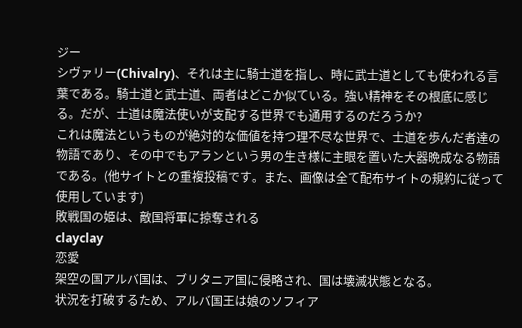ジー
シヴァリー(Chivalry)、それは主に騎士道を指し、時に武士道としても使われる言葉である。騎士道と武士道、両者はどこか似ている。強い精神をその根底に感じる。だが、士道は魔法使いが支配する世界でも通用するのだろうか?
これは魔法というものが絶対的な価値を持つ理不尽な世界で、士道を歩んだ者達の物語であり、その中でもアランという男の生き様に主眼を置いた大器晩成なる物語である。(他サイトとの重複投稿です。また、画像は全て配布サイトの規約に従って使用しています)
敗戦国の姫は、敵国将軍に掠奪される
clayclay
恋愛
架空の国アルバ国は、ブリタニア国に侵略され、国は壊滅状態となる。
状況を打破するため、アルバ国王は娘のソフィア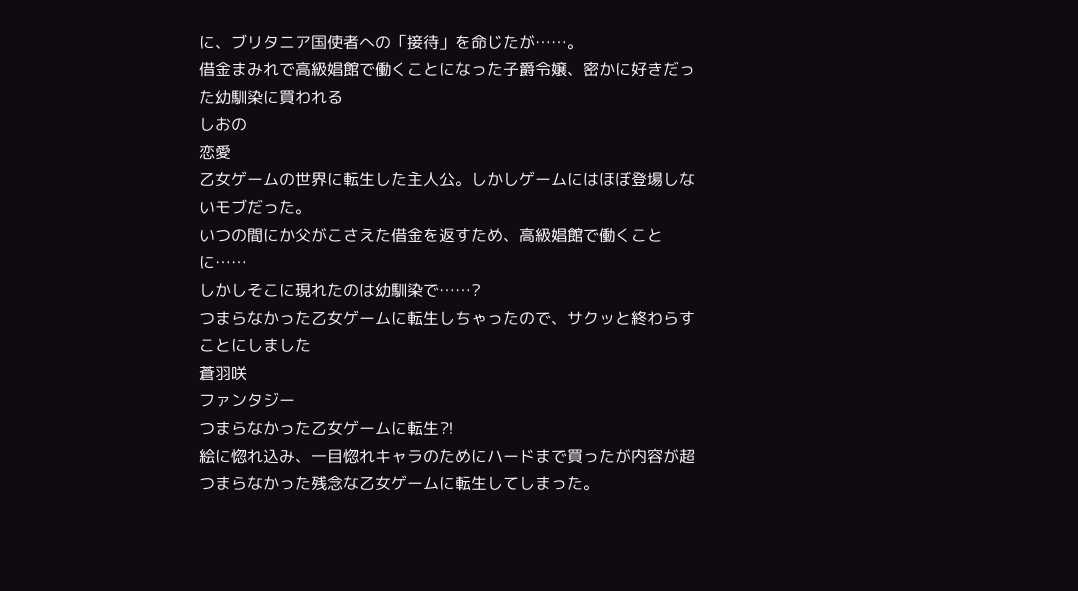に、ブリタニア国使者への「接待」を命じたが……。
借金まみれで高級娼館で働くことになった子爵令嬢、密かに好きだった幼馴染に買われる
しおの
恋愛
乙女ゲームの世界に転生した主人公。しかしゲームにはほぼ登場しないモブだった。
いつの間にか父がこさえた借金を返すため、高級娼館で働くことに……
しかしそこに現れたのは幼馴染で……?
つまらなかった乙女ゲームに転生しちゃったので、サクッと終わらすことにしました
蒼羽咲
ファンタジー
つまらなかった乙女ゲームに転生⁈
絵に惚れ込み、一目惚れキャラのためにハードまで買ったが内容が超つまらなかった残念な乙女ゲームに転生してしまった。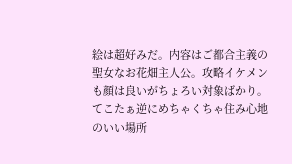絵は超好みだ。内容はご都合主義の聖女なお花畑主人公。攻略イケメンも顔は良いがちょろい対象ばかり。てこたぁ逆にめちゃくちゃ住み心地のいい場所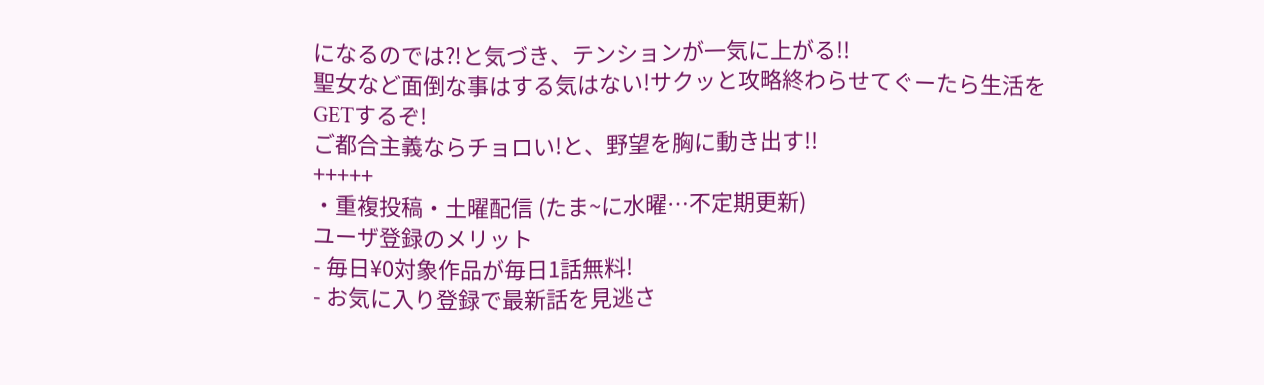になるのでは⁈と気づき、テンションが一気に上がる!!
聖女など面倒な事はする気はない!サクッと攻略終わらせてぐーたら生活をGETするぞ!
ご都合主義ならチョロい!と、野望を胸に動き出す!!
+++++
・重複投稿・土曜配信 (たま~に水曜…不定期更新)
ユーザ登録のメリット
- 毎日¥0対象作品が毎日1話無料!
- お気に入り登録で最新話を見逃さ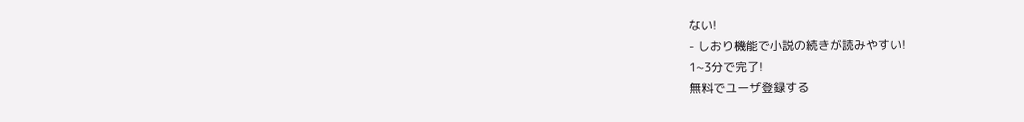ない!
- しおり機能で小説の続きが読みやすい!
1~3分で完了!
無料でユーザ登録する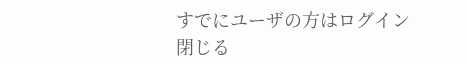すでにユーザの方はログイン
閉じる